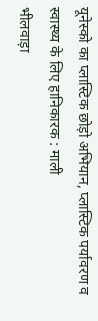यूनेस्को का प्लास्टिक छोड़ो अभियान, प्लास्टिक पर्यावरण व स्वास्थ्य के लिए हानिकारक : माली
भीलवाड़ा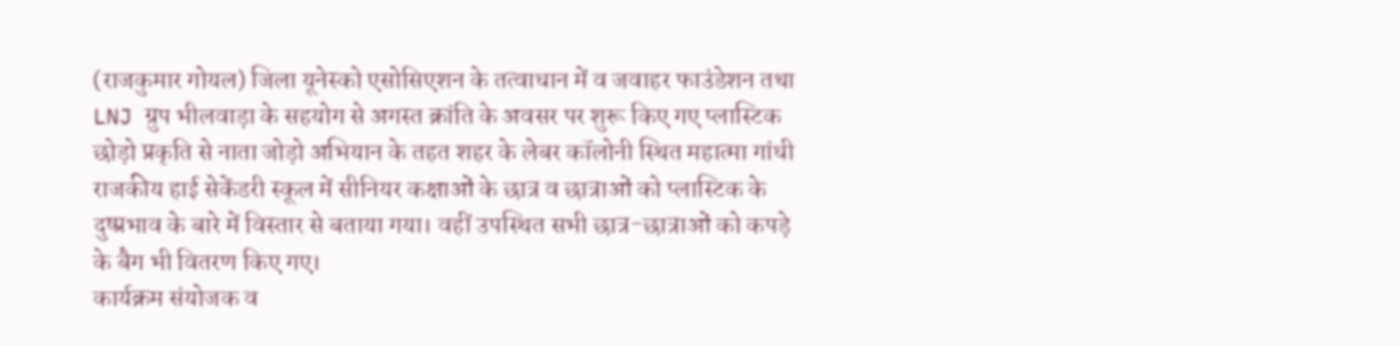(राजकुमार गोयल) जिला यूनेस्को एसोसिएशन के तत्वाधान में व जवाहर फाउंडेशन तथा LNJ ग्रुप भीलवाड़ा के सहयोग से अगस्त क्रांति के अवसर पर शुरू किए गए प्लास्टिक छोड़ो प्रकृति से नाता जोड़ो अभियान के तहत शहर के लेबर कॉलोनी स्थित महात्मा गांधी राजकीय हाई सेकेंडरी स्कूल में सीनियर कक्षाओं के छात्र व छात्राओं को प्लास्टिक के दुष्प्रभाव के बारे में विस्तार से बताया गया। वहीं उपस्थित सभी छात्र-छात्राओं को कपड़े के बैग भी वितरण किए गए।
कार्यक्रम संयोजक व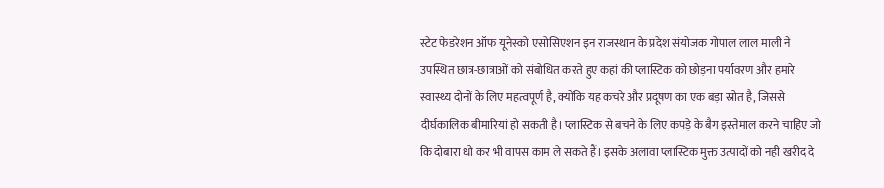स्टेट फेडरेशन ऑफ यूनेस्को एसोसिएशन इन राजस्थान के प्रदेश संयोजक गोपाल लाल माली ने उपस्थित छात्र-छात्राओं को संबोधित करते हुए कहां की प्लास्टिक को छोड़ना पर्यावरण और हमारे स्वास्थ्य दोनों के लिए महत्वपूर्ण है, क्योंकि यह कचरे और प्रदूषण का एक बड़ा स्रोत है, जिससे दीर्घकालिक बीमारियां हो सकती है। प्लास्टिक से बचने के लिए कपड़े के बैग इस्तेमाल करने चाहिए जो कि दोबारा धो कर भी वापस काम ले सकते हैं। इसके अलावा प्लास्टिक मुक्त उत्पादों को नही खरीद दे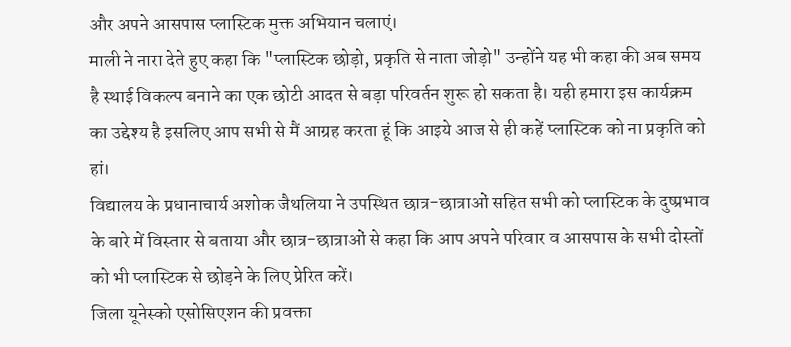और अपने आसपास प्लास्टिक मुक्त अभियान चलाएं।
माली ने नारा देते हुए कहा कि "प्लास्टिक छोड़ो, प्रकृति से नाता जोड़ो" उन्होंने यह भी कहा की अब समय है स्थाई विकल्प बनाने का एक छोटी आदत से बड़ा परिवर्तन शुरू हो सकता है। यही हमारा इस कार्यक्रम का उद्देश्य है इसलिए आप सभी से मैं आग्रह करता हूं कि आइये आज से ही कहें प्लास्टिक को ना प्रकृति को हां।
विद्यालय के प्रधानाचार्य अशोक जैथलिया ने उपस्थित छात्र-छात्राओं सहित सभी को प्लास्टिक के दुष्प्रभाव के बारे में विस्तार से बताया और छात्र-छात्राओं से कहा कि आप अपने परिवार व आसपास के सभी दोस्तों को भी प्लास्टिक से छोड़ने के लिए प्रेरित करें।
जिला यूनेस्को एसोसिएशन की प्रवक्ता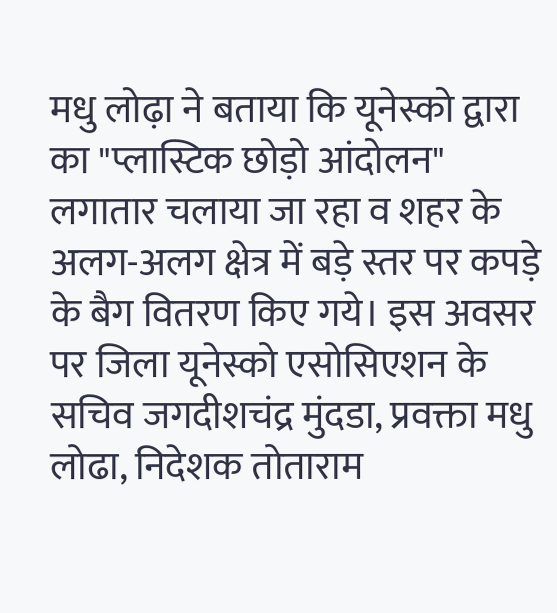मधु लोढ़ा ने बताया कि यूनेस्को द्वारा का "प्लास्टिक छोड़ो आंदोलन" लगातार चलाया जा रहा व शहर के अलग-अलग क्षेत्र में बड़े स्तर पर कपड़े के बैग वितरण किए गये। इस अवसर पर जिला यूनेस्को एसोसिएशन के सचिव जगदीशचंद्र मुंदडा, प्रवक्ता मधु लोढा, निदेशक तोताराम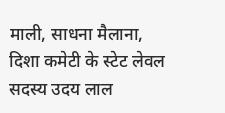माली, साधना मैलाना, दिशा कमेटी के स्टेट लेवल सदस्य उदय लाल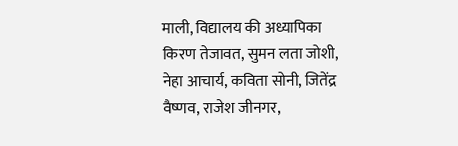माली, विद्यालय की अध्यापिका किरण तेजावत, सुमन लता जोशी, नेहा आचार्य, कविता सोनी, जितेंद्र वैष्णव, राजेश जीनगर,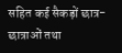सहित कई सैकड़ों छात्र-छात्राओं तथा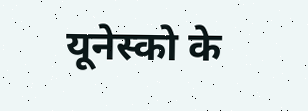यूनेस्को के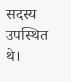सदस्य उपस्थित थे।